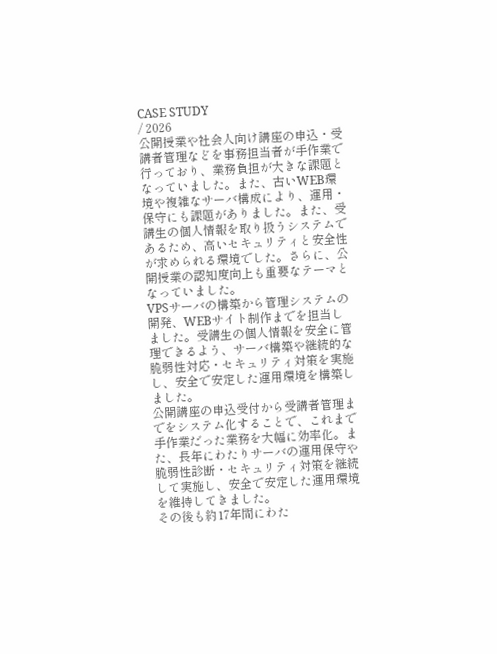CASE STUDY
/ 2026
公開授業や社会人向け講座の申込・受講者管理などを事務担当者が手作業で行っており、業務負担が大きな課題となっていました。また、古いWEB環境や複雑なサーバ構成により、運用・保守にも課題がありました。また、受講生の個人情報を取り扱うシステムであるため、高いセキュリティと安全性が求められる環境でした。さらに、公開授業の認知度向上も重要なテーマとなっていました。
VPSサーバの構築から管理システムの開発、WEBサイト制作までを担当しました。受講生の個人情報を安全に管理できるよう、サーバ構築や継続的な脆弱性対応・セキュリティ対策を実施し、安全で安定した運用環境を構築しました。
公開講座の申込受付から受講者管理までをシステム化することで、これまで手作業だった業務を大幅に効率化。また、長年にわたりサーバの運用保守や脆弱性診断・セキュリティ対策を継続して実施し、安全で安定した運用環境を維持してきました。
その後も約17年間にわた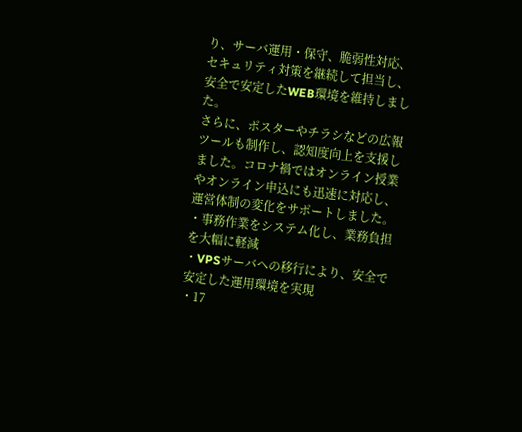り、サーバ運用・保守、脆弱性対応、セキュリティ対策を継続して担当し、安全で安定したWEB環境を維持しました。
さらに、ポスターやチラシなどの広報ツールも制作し、認知度向上を支援しました。コロナ禍ではオンライン授業やオンライン申込にも迅速に対応し、運営体制の変化をサポートしました。
・事務作業をシステム化し、業務負担を大幅に軽減
・VPSサーバへの移行により、安全で安定した運用環境を実現
・17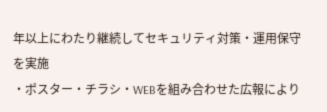年以上にわたり継続してセキュリティ対策・運用保守を実施
・ポスター・チラシ・WEBを組み合わせた広報により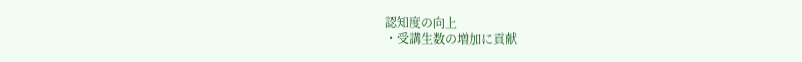認知度の向上
・受講生数の増加に貢献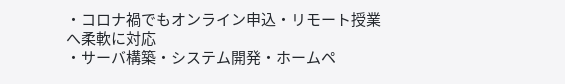・コロナ禍でもオンライン申込・リモート授業へ柔軟に対応
・サーバ構築・システム開発・ホームペ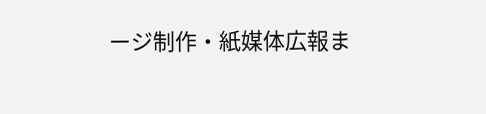ージ制作・紙媒体広報ま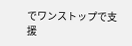でワンストップで支援